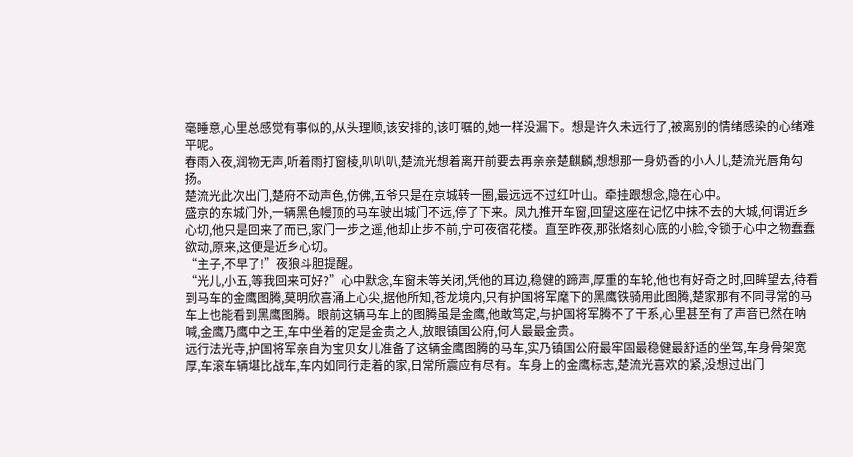毫睡意,心里总感觉有事似的,从头理顺,该安排的,该叮嘱的,她一样没漏下。想是许久未远行了,被离别的情绪感染的心绪难平呢。
春雨入夜,润物无声,听着雨打窗棱,叭叭叭,楚流光想着离开前要去再亲亲楚麒麟,想想那一身奶香的小人儿,楚流光唇角勾扬。
楚流光此次出门,楚府不动声色,仿佛,五爷只是在京城转一圈,最远远不过红叶山。牵挂跟想念,隐在心中。
盛京的东城门外,一辆黑色幔顶的马车驶出城门不远,停了下来。凤九推开车窗,回望这座在记忆中抹不去的大城,何谓近乡心切,他只是回来了而已,家门一步之遥,他却止步不前,宁可夜宿花楼。直至昨夜,那张烙刻心底的小脸,令锁于心中之物蠢蠢欲动,原来,这便是近乡心切。
“主子,不早了!”夜狼斗胆提醒。
“光儿,小五,等我回来可好?”心中默念,车窗未等关闭,凭他的耳边,稳健的蹄声,厚重的车轮,他也有好奇之时,回眸望去,待看到马车的金鹰图腾,莫明欣喜涌上心尖,据他所知,苍龙境内,只有护国将军麾下的黑鹰铁骑用此图腾,楚家那有不同寻常的马车上也能看到黑鹰图腾。眼前这辆马车上的图腾虽是金鹰,他敢笃定,与护国将军腾不了干系,心里甚至有了声音已然在呐喊,金鹰乃鹰中之王,车中坐着的定是金贵之人,放眼镇国公府,何人最最金贵。
远行法光寺,护国将军亲自为宝贝女儿准备了这辆金鹰图腾的马车,实乃镇国公府最牢固最稳健最舒适的坐驾,车身骨架宽厚,车滚车辆堪比战车,车内如同行走着的家,日常所震应有尽有。车身上的金鹰标志,楚流光喜欢的紧,没想过出门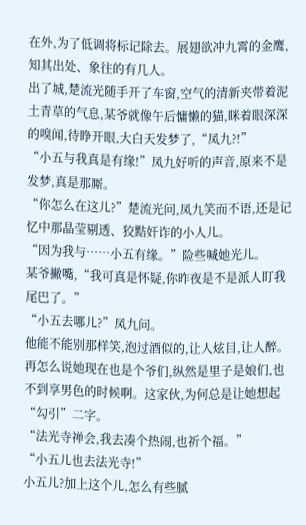在外,为了低调将标记除去。展翅欲冲九霄的金鹰,知其出处、象往的有几人。
出了城,楚流光随手开了车窗,空气的清新夹带着泥土青草的气息,某爷就像午后慵懒的猫,眯着眼深深的嗅闻,待睁开眼,大白天发梦了,“凤九?!”
“小五与我真是有缘!”凤九好听的声音,原来不是发梦,真是那厮。
“你怎么在这儿?”楚流光问,凤九笑而不语,还是记忆中那晶莹剔透、狡黠奸诈的小人儿。
“因为我与……小五有缘。”险些喊她光儿。
某爷撇嘴,“我可真是怀疑,你昨夜是不是派人盯我尾巴了。”
“小五去哪儿?”凤九问。
他能不能别那样笑,泡过酒似的,让人炫目,让人醉。再怎么说她现在也是个爷们,纵然是里子是娘们,也不到享男色的时候啊。这家伙,为何总是让她想起“勾引”二字。
“法光寺禅会,我去凑个热闹,也祈个福。”
“小五儿也去法光寺!”
小五儿?加上这个儿,怎么有些腻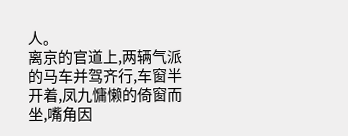人。
离京的官道上,两辆气派的马车并驾齐行,车窗半开着,凤九慵懒的倚窗而坐,嘴角因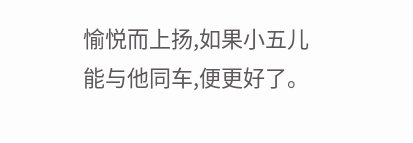愉悦而上扬,如果小五儿能与他同车,便更好了。